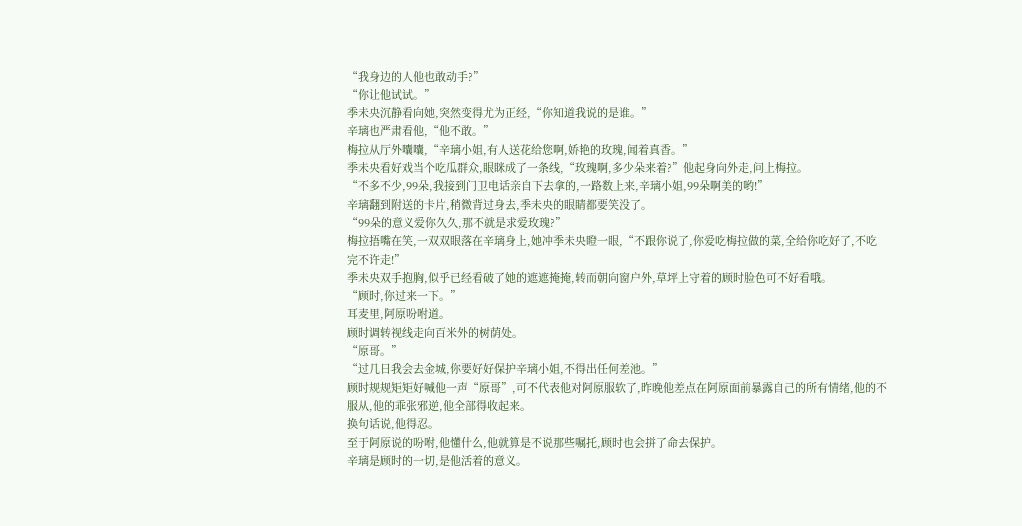“我身边的人他也敢动手?”
“你让他试试。”
季未央沉静看向她,突然变得尤为正经,“你知道我说的是谁。”
辛璃也严肃看他,“他不敢。”
梅拉从厅外囔囔,“辛璃小姐,有人送花给您啊,娇艳的玫瑰,闻着真香。”
季未央看好戏当个吃瓜群众,眼眯成了一条线,“玫瑰啊,多少朵来着?”他起身向外走,问上梅拉。
“不多不少,99朵,我接到门卫电话亲自下去拿的,一路数上来,辛璃小姐,99朵啊美的哟!”
辛璃翻到附送的卡片,稍微背过身去,季未央的眼睛都要笑没了。
“99朵的意义爱你久久,那不就是求爱玫瑰?”
梅拉捂嘴在笑,一双双眼落在辛璃身上,她冲季未央瞪一眼,“不跟你说了,你爱吃梅拉做的菜,全给你吃好了,不吃完不许走!”
季未央双手抱胸,似乎已经看破了她的遮遮掩掩,转而朝向窗户外,草坪上守着的顾时脸色可不好看哦。
“顾时,你过来一下。”
耳麦里,阿原吩咐道。
顾时调转视线走向百米外的树荫处。
“原哥。”
“过几日我会去金城,你要好好保护辛璃小姐,不得出任何差池。”
顾时规规矩矩好喊他一声“原哥”,可不代表他对阿原服软了,昨晚他差点在阿原面前暴露自己的所有情绪,他的不服从,他的乖张邪逆,他全部得收起来。
换句话说,他得忍。
至于阿原说的吩咐,他懂什么,他就算是不说那些嘱托,顾时也会拼了命去保护。
辛璃是顾时的一切,是他活着的意义。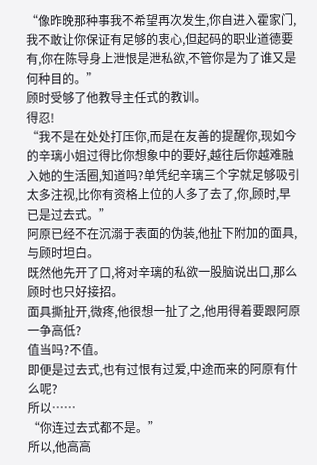“像昨晚那种事我不希望再次发生,你自进入霍家门,我不敢让你保证有足够的衷心,但起码的职业道德要有,你在陈导身上泄恨是泄私欲,不管你是为了谁又是何种目的。”
顾时受够了他教导主任式的教训。
得忍!
“我不是在处处打压你,而是在友善的提醒你,现如今的辛璃小姐过得比你想象中的要好,越往后你越难融入她的生活圈,知道吗?单凭纪辛璃三个字就足够吸引太多注视,比你有资格上位的人多了去了,你,顾时,早已是过去式。”
阿原已经不在沉溺于表面的伪装,他扯下附加的面具,与顾时坦白。
既然他先开了口,将对辛璃的私欲一股脑说出口,那么顾时也只好接招。
面具撕扯开,微疼,他很想一扯了之,他用得着要跟阿原一争高低?
值当吗?不值。
即便是过去式,也有过恨有过爱,中途而来的阿原有什么呢?
所以……
“你连过去式都不是。”
所以,他高高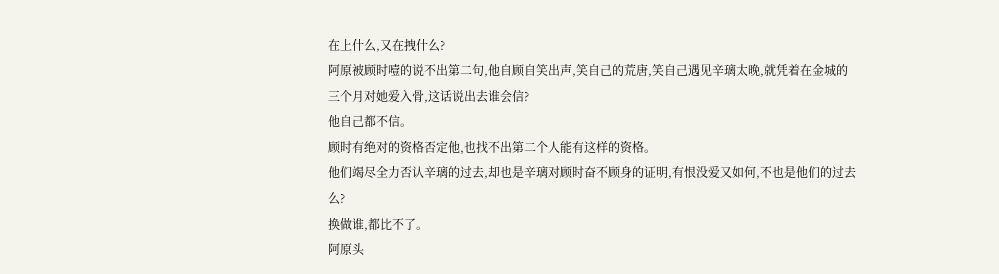在上什么,又在拽什么?
阿原被顾时噎的说不出第二句,他自顾自笑出声,笑自己的荒唐,笑自己遇见辛璃太晚,就凭着在金城的三个月对她爱入骨,这话说出去谁会信?
他自己都不信。
顾时有绝对的资格否定他,也找不出第二个人能有这样的资格。
他们竭尽全力否认辛璃的过去,却也是辛璃对顾时奋不顾身的证明,有恨没爱又如何,不也是他们的过去么?
换做谁,都比不了。
阿原头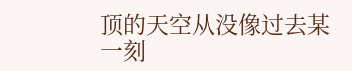顶的天空从没像过去某一刻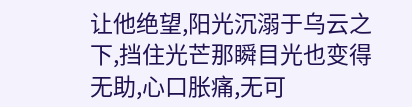让他绝望,阳光沉溺于乌云之下,挡住光芒那瞬目光也变得无助,心口胀痛,无可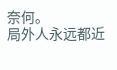奈何。
局外人永远都近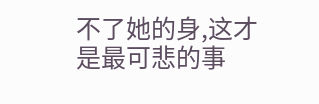不了她的身,这才是最可悲的事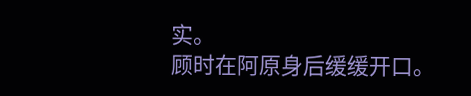实。
顾时在阿原身后缓缓开口。